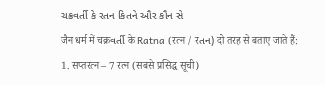ચક્રવર્તી કે રતન કિતને ઔર કૌન સે
जैन धर्म में चक्रવર્તી के Ratna (रत्न / रતન) दो तरह से बताए जाते हैं:
1. सप्तरत्न – 7 रत्न (सबसे प्रसिद्ध सूची)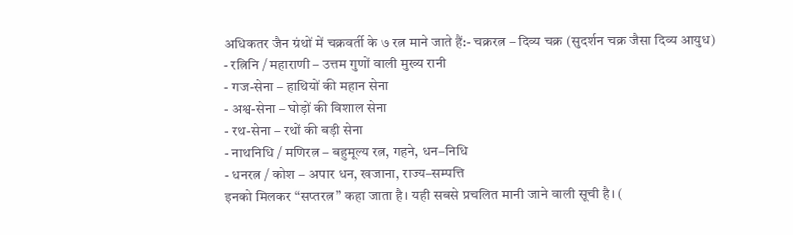अधिकतर जैन ग्रंथों में चक्रवर्ती के ७ रत्न माने जाते हैं:- चक्ररत्न – दिव्य चक्र (सुदर्शन चक्र जैसा दिव्य आयुध)
- रत्निनि / महाराणी – उत्तम गुणों वाली मुख्य रानी
- गज-सेना – हाथियों की महान सेना
- अश्व-सेना – घोड़ों की विशाल सेना
- रथ-सेना – रथों की बड़ी सेना
- नाथनिधि / मणिरत्न – बहुमूल्य रत्न, गहने, धन–निधि
- धनरत्न / कोश – अपार धन, खजाना, राज्य–सम्पत्ति
इनको मिलकर “सप्तरत्न” कहा जाता है। यही सबसे प्रचलित मानी जाने वाली सूची है। (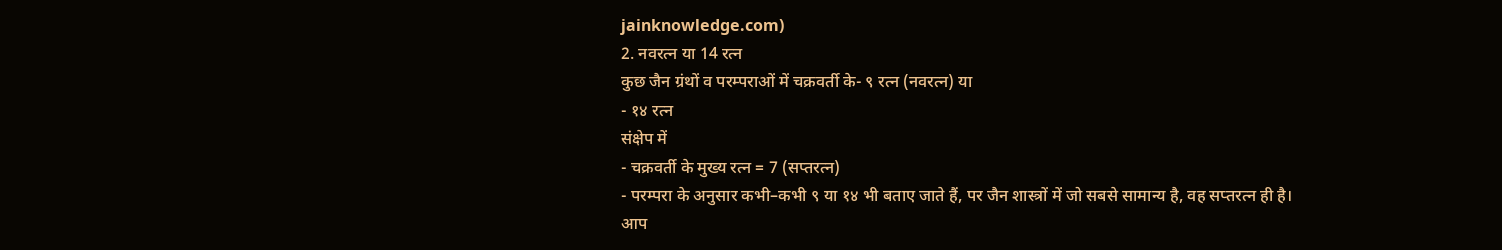jainknowledge.com)
2. नवरत्न या 14 रत्न
कुछ जैन ग्रंथों व परम्पराओं में चक्रवर्ती के- ९ रत्न (नवरत्न) या
- १४ रत्न
संक्षेप में
- चक्रवर्ती के मुख्य रत्न = 7 (सप्तरत्न)
- परम्परा के अनुसार कभी–कभी ९ या १४ भी बताए जाते हैं, पर जैन शास्त्रों में जो सबसे सामान्य है, वह सप्तरत्न ही है।
आप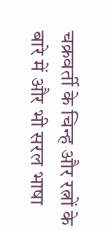चक्रवर्ती के चिन्ह और रत्नों के बारे में और भी सरल भाषा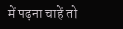में पढ़ना चाहें तो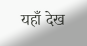यहाँ देख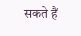सकते हैं